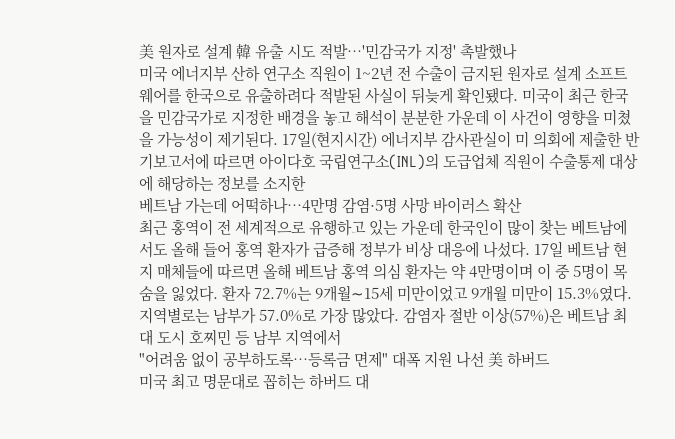美 원자로 설계 韓 유출 시도 적발…'민감국가 지정' 촉발했나
미국 에너지부 산하 연구소 직원이 1~2년 전 수출이 금지된 원자로 설계 소프트웨어를 한국으로 유출하려다 적발된 사실이 뒤늦게 확인됐다. 미국이 최근 한국을 민감국가로 지정한 배경을 놓고 해석이 분분한 가운데 이 사건이 영향을 미쳤을 가능성이 제기된다. 17일(현지시간) 에너지부 감사관실이 미 의회에 제출한 반기보고서에 따르면 아이다호 국립연구소(INL)의 도급업체 직원이 수출통제 대상에 해당하는 정보를 소지한
베트남 가는데 어떡하나…4만명 감염·5명 사망 바이러스 확산
최근 홍역이 전 세계적으로 유행하고 있는 가운데 한국인이 많이 찾는 베트남에서도 올해 들어 홍역 환자가 급증해 정부가 비상 대응에 나섰다. 17일 베트남 현지 매체들에 따르면 올해 베트남 홍역 의심 환자는 약 4만명이며 이 중 5명이 목숨을 잃었다. 환자 72.7%는 9개월∼15세 미만이었고 9개월 미만이 15.3%였다. 지역별로는 남부가 57.0%로 가장 많았다. 감염자 절반 이상(57%)은 베트남 최대 도시 호찌민 등 남부 지역에서
"어려움 없이 공부하도록…등록금 면제" 대폭 지원 나선 美 하버드
미국 최고 명문대로 꼽히는 하버드 대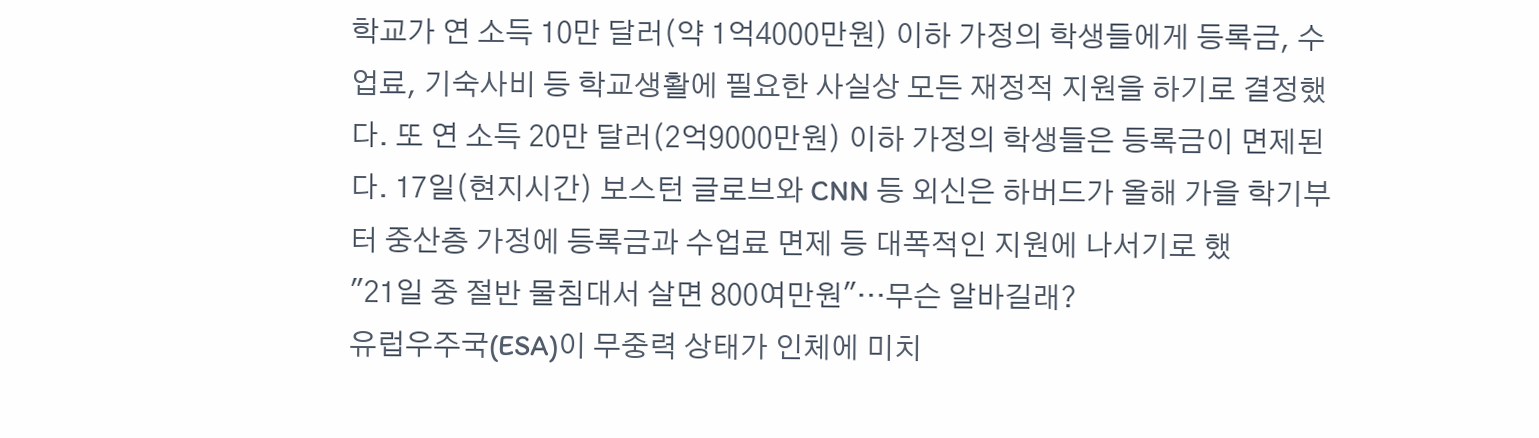학교가 연 소득 10만 달러(약 1억4000만원) 이하 가정의 학생들에게 등록금, 수업료, 기숙사비 등 학교생활에 필요한 사실상 모든 재정적 지원을 하기로 결정했다. 또 연 소득 20만 달러(2억9000만원) 이하 가정의 학생들은 등록금이 면제된다. 17일(현지시간) 보스턴 글로브와 CNN 등 외신은 하버드가 올해 가을 학기부터 중산층 가정에 등록금과 수업료 면제 등 대폭적인 지원에 나서기로 했
"21일 중 절반 물침대서 살면 800여만원"…무슨 알바길래?
유럽우주국(ESA)이 무중력 상태가 인체에 미치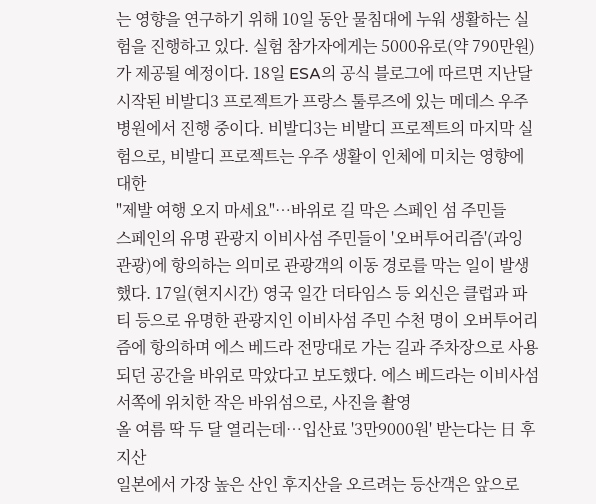는 영향을 연구하기 위해 10일 동안 물침대에 누워 생활하는 실험을 진행하고 있다. 실험 참가자에게는 5000유로(약 790만원)가 제공될 예정이다. 18일 ESA의 공식 블로그에 따르면 지난달 시작된 비발디3 프로젝트가 프랑스 툴루즈에 있는 메데스 우주 병원에서 진행 중이다. 비발디3는 비발디 프로젝트의 마지막 실험으로, 비발디 프로젝트는 우주 생활이 인체에 미치는 영향에 대한
"제발 여행 오지 마세요"…바위로 길 막은 스페인 섬 주민들
스페인의 유명 관광지 이비사섬 주민들이 '오버투어리즘'(과잉 관광)에 항의하는 의미로 관광객의 이동 경로를 막는 일이 발생했다. 17일(현지시간) 영국 일간 더타임스 등 외신은 클럽과 파티 등으로 유명한 관광지인 이비사섬 주민 수천 명이 오버투어리즘에 항의하며 에스 베드라 전망대로 가는 길과 주차장으로 사용되던 공간을 바위로 막았다고 보도했다. 에스 베드라는 이비사섬 서쪽에 위치한 작은 바위섬으로, 사진을 촬영
올 여름 딱 두 달 열리는데…입산료 '3만9000원' 받는다는 日 후지산
일본에서 가장 높은 산인 후지산을 오르려는 등산객은 앞으로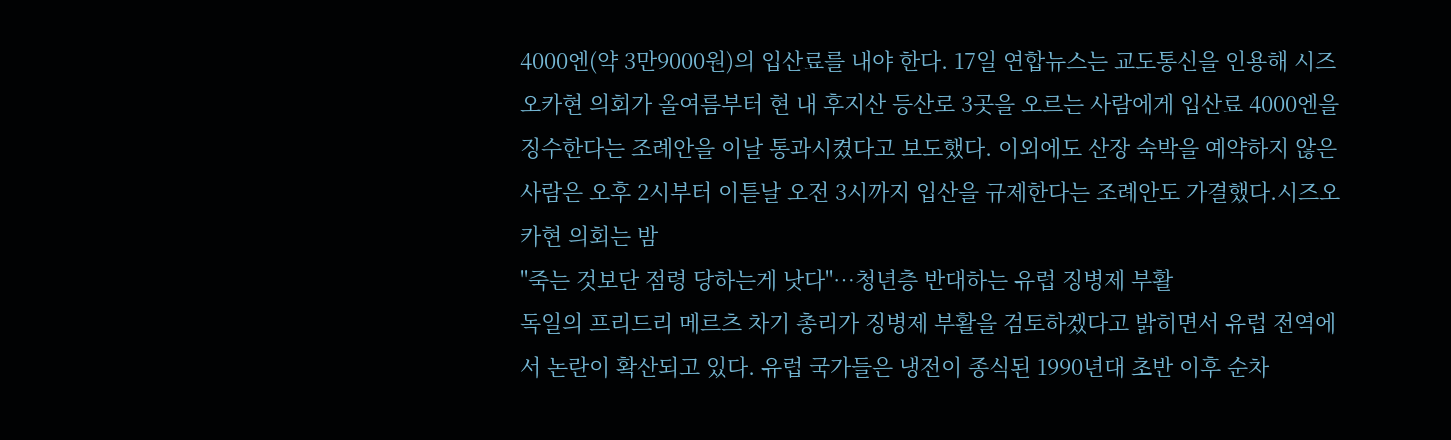4000엔(약 3만9000원)의 입산료를 내야 한다. 17일 연합뉴스는 교도통신을 인용해 시즈오카현 의회가 올여름부터 현 내 후지산 등산로 3곳을 오르는 사람에게 입산료 4000엔을 징수한다는 조례안을 이날 통과시켰다고 보도했다. 이외에도 산장 숙박을 예약하지 않은 사람은 오후 2시부터 이튿날 오전 3시까지 입산을 규제한다는 조례안도 가결했다.시즈오카현 의회는 밤
"죽는 것보단 점령 당하는게 낫다"…청년층 반대하는 유럽 징병제 부활
독일의 프리드리 메르츠 차기 총리가 징병제 부활을 검토하겠다고 밝히면서 유럽 전역에서 논란이 확산되고 있다. 유럽 국가들은 냉전이 종식된 1990년대 초반 이후 순차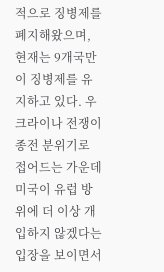적으로 징병제를 폐지해왔으며, 현재는 9개국만이 징병제를 유지하고 있다. 우크라이나 전쟁이 종전 분위기로 접어드는 가운데 미국이 유럽 방위에 더 이상 개입하지 않겠다는 입장을 보이면서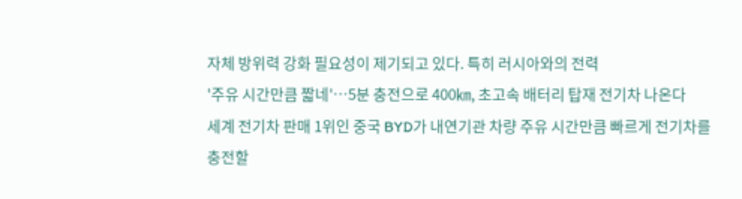자체 방위력 강화 필요성이 제기되고 있다. 특히 러시아와의 전력
'주유 시간만큼 짧네'…5분 충전으로 400㎞, 초고속 배터리 탑재 전기차 나온다
세계 전기차 판매 1위인 중국 BYD가 내연기관 차량 주유 시간만큼 빠르게 전기차를 충전할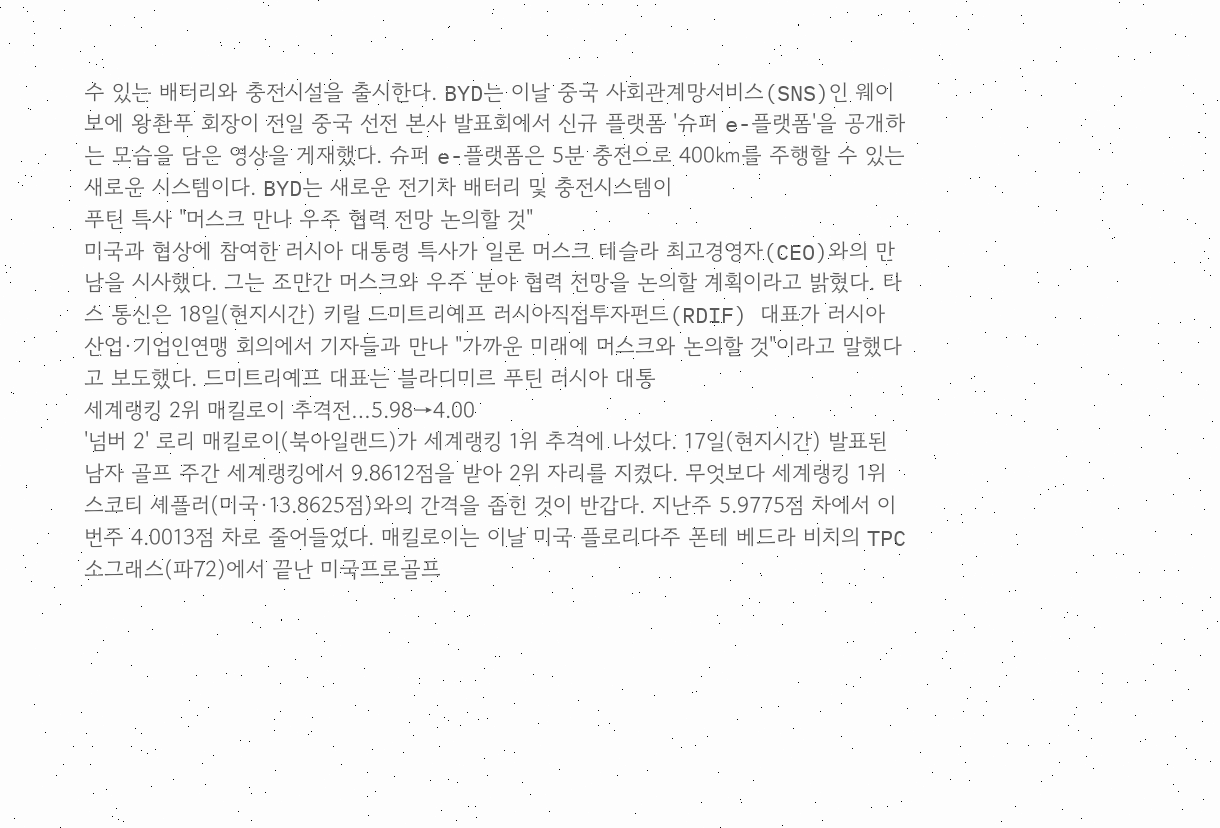수 있는 배터리와 충전시설을 출시한다. BYD는 이날 중국 사회관계망서비스(SNS)인 웨이보에 왕촨푸 회장이 전일 중국 선전 본사 발표회에서 신규 플랫폼 '슈퍼 e-플랫폼'을 공개하는 모습을 담은 영상을 게재했다. 슈퍼 e-플랫폼은 5분 충전으로 400㎞를 주행할 수 있는 새로운 시스템이다. BYD는 새로운 전기차 배터리 및 충전시스템이
푸틴 특사 "머스크 만나 우주 협력 전망 논의할 것"
미국과 협상에 참여한 러시아 대통령 특사가 일론 머스크 테슬라 최고경영자(CEO)와의 만남을 시사했다. 그는 조만간 머스크와 우주 분야 협력 전망을 논의할 계획이라고 밝혔다. 타스 통신은 18일(현지시간) 키릴 드미트리예프 러시아직접투자펀드(RDIF) 대표가 러시아 산업·기업인연맹 회의에서 기자들과 만나 "가까운 미래에 머스크와 논의할 것"이라고 말했다고 보도했다. 드미트리예프 대표는 블라디미르 푸틴 러시아 대통
세계랭킹 2위 매킬로이 추격전…5.98→4.00
'넘버 2' 로리 매킬로이(북아일랜드)가 세계랭킹 1위 추격에 나섰다. 17일(현지시간) 발표된 남자 골프 주간 세계랭킹에서 9.8612점을 받아 2위 자리를 지켰다. 무엇보다 세계랭킹 1위 스코티 셰플러(미국·13.8625점)와의 간격을 좁힌 것이 반갑다. 지난주 5.9775점 차에서 이번주 4.0013점 차로 줄어들었다. 매킬로이는 이날 미국 플로리다주 폰테 베드라 비치의 TPC 소그래스(파72)에서 끝난 미국프로골프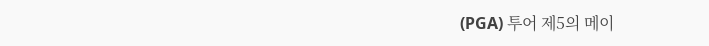(PGA) 투어 제5의 메이